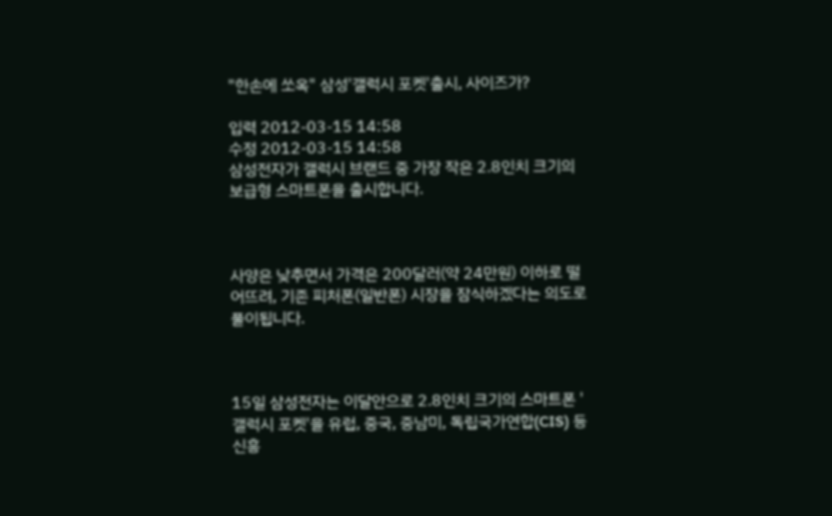"한손에 쏘옥" 삼성'갤럭시 포켓'출시, 사이즈가?

입력 2012-03-15 14:58
수정 2012-03-15 14:58
삼성전자가 갤럭시 브랜드 중 가장 작은 2.8인치 크기의 보급형 스마트폰을 출시합니다.



사양은 낮추면서 가격은 200달러(약 24만원) 이하로 떨어뜨려, 기존 피처폰(일반폰) 시장을 잠식하겠다는 의도로 풀이됩니다.



15일 삼성전자는 이달안으로 2.8인치 크기의 스마트폰 '갤럭시 포켓'을 유럽, 중국, 중남미, 독립국가연합(CIS) 등 신흥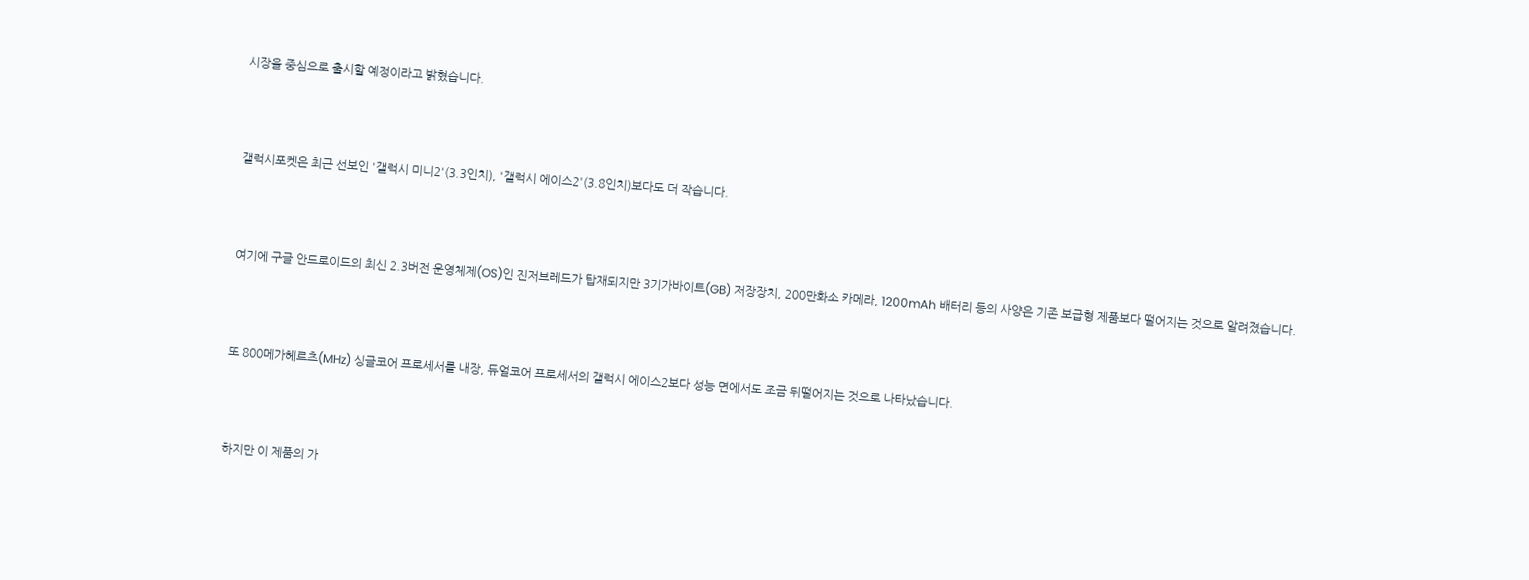시장을 중심으로 출시할 예정이라고 밝혔습니다.



갤럭시포켓은 최근 선보인 '갤럭시 미니2'(3.3인치), '갤럭시 에이스2'(3.8인치)보다도 더 작습니다.



여기에 구글 안드로이드의 최신 2.3버전 운영체제(OS)인 진저브레드가 탑재되지만 3기가바이트(GB) 저장장치, 200만화소 카메라, 1200mAh 배터리 등의 사양은 기존 보급형 제품보다 떨어지는 것으로 알려졌습니다.



또 800메가헤르츠(MHz) 싱글코어 프로세서를 내장, 듀얼코어 프로세서의 갤럭시 에이스2보다 성능 면에서도 조금 뒤떨어지는 것으로 나타났습니다.



하지만 이 제품의 가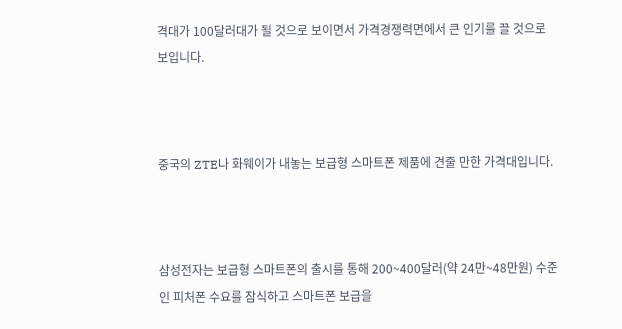격대가 100달러대가 될 것으로 보이면서 가격경쟁력면에서 큰 인기를 끌 것으로 보입니다.



중국의 ZTE나 화웨이가 내놓는 보급형 스마트폰 제품에 견줄 만한 가격대입니다.



삼성전자는 보급형 스마트폰의 출시를 통해 200~400달러(약 24만~48만원) 수준인 피처폰 수요를 잠식하고 스마트폰 보급을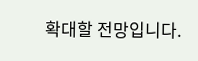확대할 전망입니다.